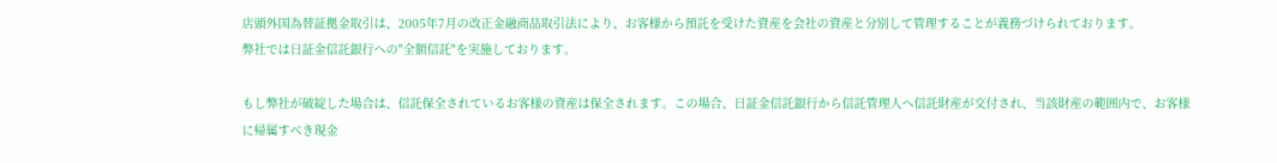店頭外国為替証拠金取引は、2005年7月の改正金融商品取引法により、お客様から預託を受けた資産を会社の資産と分別して管理することが義務づけられております。
弊社では日証金信託銀行への"全額信託"を実施しております。

もし弊社が破綻した場合は、信託保全されているお客様の資産は保全されます。この場合、日証金信託銀行から信託管理人へ信託財産が交付され、当該財産の範囲内で、お客様に帰属すべき現金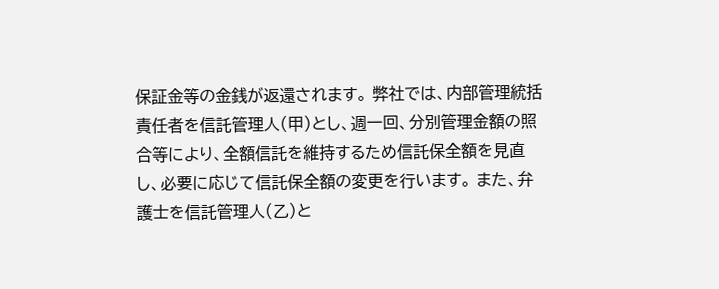保証金等の金銭が返還されます。 弊社では、内部管理統括責任者を信託管理人(甲)とし、週一回、分別管理金額の照合等により、全額信託を維持するため信託保全額を見直し、必要に応じて信託保全額の変更を行います。 また、弁護士を信託管理人(乙)と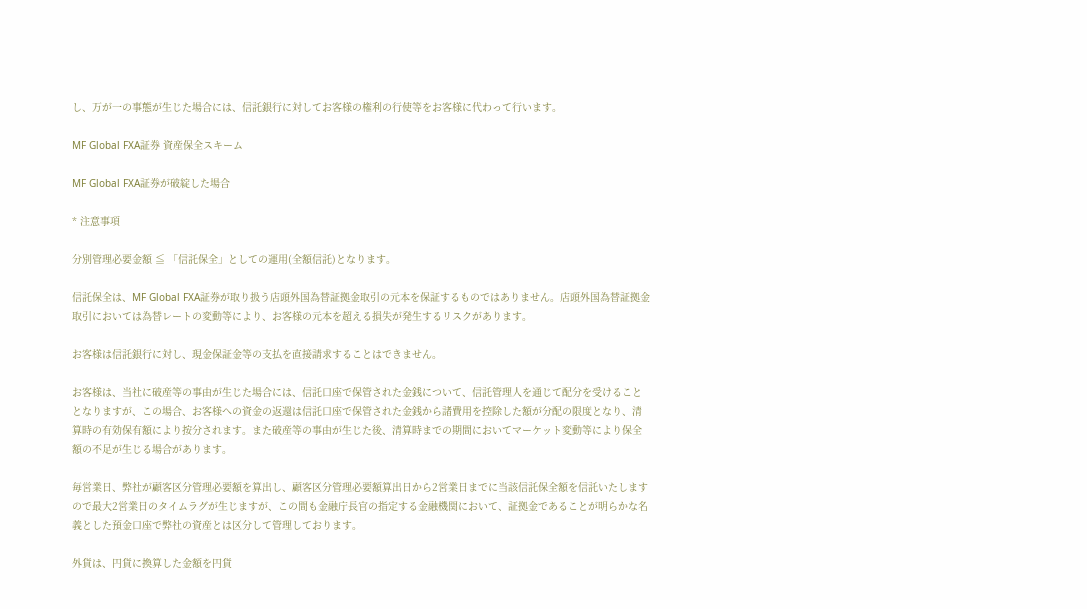し、万が一の事態が生じた場合には、信託銀行に対してお客様の権利の行使等をお客様に代わって行います。

MF Global FXA証券 資産保全スキーム

MF Global FXA証券が破綻した場合

* 注意事項

分別管理必要金額 ≦ 「信託保全」としての運用(全額信託)となります。

信託保全は、MF Global FXA証券が取り扱う店頭外国為替証拠金取引の元本を保証するものではありません。店頭外国為替証拠金取引においては為替レートの変動等により、お客様の元本を超える損失が発生するリスクがあります。

お客様は信託銀行に対し、現金保証金等の支払を直接請求することはできません。

お客様は、当社に破産等の事由が生じた場合には、信託口座で保管された金銭について、信託管理人を通じて配分を受けることとなりますが、この場合、お客様への資金の返還は信託口座で保管された金銭から諸費用を控除した額が分配の限度となり、清算時の有効保有額により按分されます。また破産等の事由が生じた後、清算時までの期間においてマーケット変動等により保全額の不足が生じる場合があります。

毎営業日、弊社が顧客区分管理必要額を算出し、顧客区分管理必要額算出日から2営業日までに当該信託保全額を信託いたしますので最大2営業日のタイムラグが生じますが、この間も金融庁長官の指定する金融機関において、証拠金であることが明らかな名義とした預金口座で弊社の資産とは区分して管理しております。

外貨は、円貨に換算した金額を円貨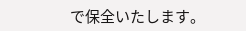で保全いたします。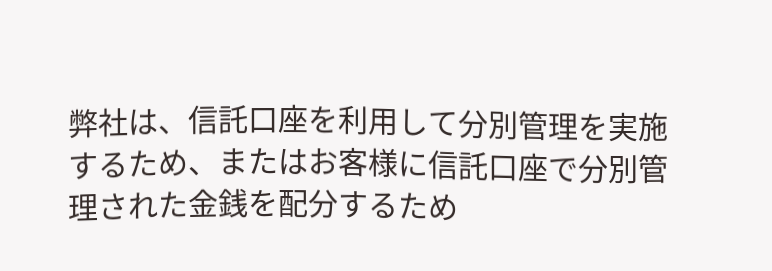弊社は、信託口座を利用して分別管理を実施するため、またはお客様に信託口座で分別管理された金銭を配分するため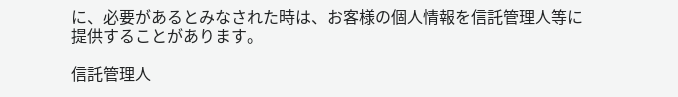に、必要があるとみなされた時は、お客様の個人情報を信託管理人等に提供することがあります。

信託管理人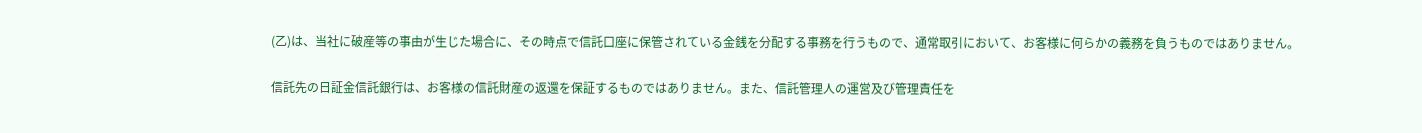(乙)は、当社に破産等の事由が生じた場合に、その時点で信託口座に保管されている金銭を分配する事務を行うもので、通常取引において、お客様に何らかの義務を負うものではありません。

信託先の日証金信託銀行は、お客様の信託財産の返還を保証するものではありません。また、信託管理人の運営及び管理責任を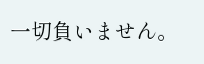一切負いません。